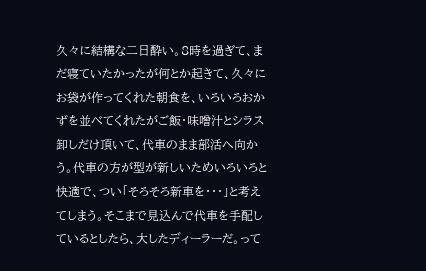久々に結構な二日酔い。8時を過ぎて、まだ寝ていたかったが何とか起きて、久々にお袋が作ってくれた朝食を、いろいろおかずを並べてくれたがご飯・味噌汁とシラス卸しだけ頂いて、代車のまま部活へ向かう。代車の方が型が新しいためいろいろと快適で、つい「そろそろ新車を・・・」と考えてしまう。そこまで見込んで代車を手配しているとしたら、大したディーラーだ。って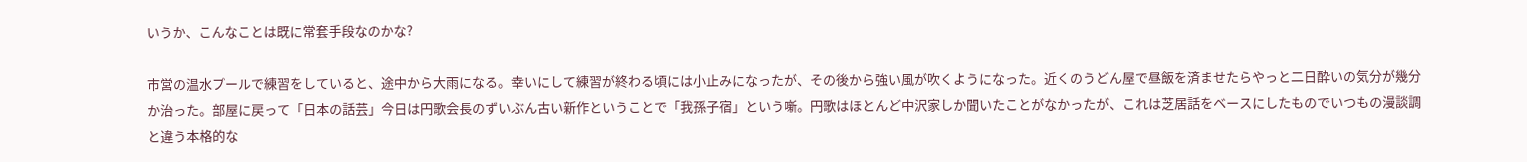いうか、こんなことは既に常套手段なのかな?

市営の温水プールで練習をしていると、途中から大雨になる。幸いにして練習が終わる頃には小止みになったが、その後から強い風が吹くようになった。近くのうどん屋で昼飯を済ませたらやっと二日酔いの気分が幾分か治った。部屋に戻って「日本の話芸」今日は円歌会長のずいぶん古い新作ということで「我孫子宿」という噺。円歌はほとんど中沢家しか聞いたことがなかったが、これは芝居話をベースにしたものでいつもの漫談調と違う本格的な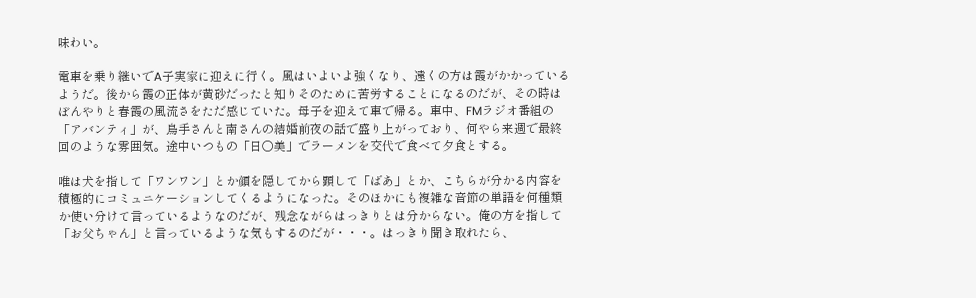味わい。

電車を乗り継いでA子実家に迎えに行く。風はいよいよ強くなり、遠くの方は霞がかかっているようだ。後から霞の正体が黄砂だったと知りそのために苦労することになるのだが、その時はぼんやりと春霞の風流さをただ感じていた。母子を迎えて車で帰る。車中、FMラジオ番組の「アバンティ」が、鳥手さんと南さんの結婚前夜の話で盛り上がっており、何やら来週で最終回のような雰囲気。途中いつもの「日○美」でラーメンを交代で食べて夕食とする。

唯は犬を指して「ワンワン」とか顔を隠してから顕して「ばあ」とか、こちらが分かる内容を積極的にコミュニケーションしてくるようになった。そのほかにも複雑な音節の単語を何種類か使い分けて言っているようなのだが、残念ながらはっきりとは分からない。俺の方を指して「お父ちゃん」と言っているような気もするのだが・・・。はっきり聞き取れたら、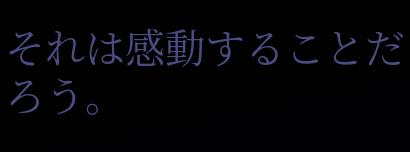それは感動することだろう。